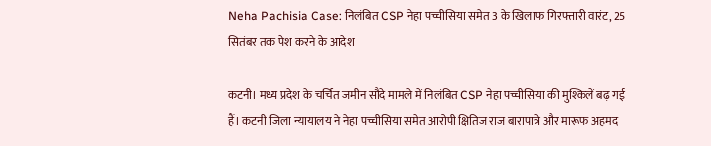Neha Pachisia Case: निलंबित CSP नेहा पच्चीसिया समेत 3 के खिलाफ गिरफ्तारी वारंट, 25 सितंबर तक पेश करने के आदेश

कटनी। मध्य प्रदेश के चर्चित जमीन सौदे मामले में निलंबित CSP नेहा पच्चीसिया की मुश्किलें बढ़ गई हैं। कटनी जिला न्यायालय ने नेहा पच्चीसिया समेत आरोपी क्षितिज राज बारापात्रे और मारूफ अहमद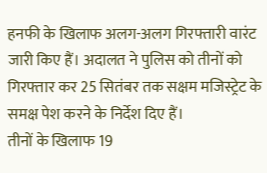हनफी के खिलाफ अलग-अलग गिरफ्तारी वारंट जारी किए हैं। अदालत ने पुलिस को तीनों को गिरफ्तार कर 25 सितंबर तक सक्षम मजिस्ट्रेट के समक्ष पेश करने के निर्देश दिए हैं।
तीनों के खिलाफ 19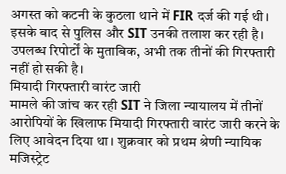अगस्त को कटनी के कुठला थाने में FIR दर्ज की गई थी। इसके बाद से पुलिस और SIT उनकी तलाश कर रही है। उपलब्ध रिपोर्टों के मुताबिक, अभी तक तीनों की गिरफ्तारी नहीं हो सकी है।
मियादी गिरफ्तारी वारंट जारी
मामले की जांच कर रही SIT ने जिला न्यायालय में तीनों आरोपियों के खिलाफ मियादी गिरफ्तारी वारंट जारी करने के लिए आवेदन दिया था। शुक्रवार को प्रथम श्रेणी न्यायिक मजिस्ट्रेट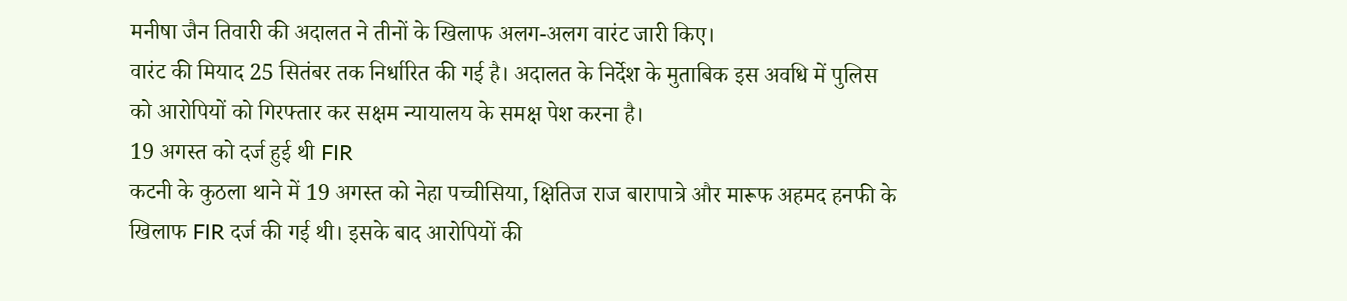मनीषा जैन तिवारी की अदालत ने तीनों के खिलाफ अलग-अलग वारंट जारी किए।
वारंट की मियाद 25 सितंबर तक निर्धारित की गई है। अदालत के निर्देश के मुताबिक इस अवधि में पुलिस को आरोपियों को गिरफ्तार कर सक्षम न्यायालय के समक्ष पेश करना है।
19 अगस्त को दर्ज हुई थी FIR
कटनी के कुठला थाने में 19 अगस्त को नेहा पच्चीसिया, क्षितिज राज बारापात्रे और मारूफ अहमद हनफी के खिलाफ FIR दर्ज की गई थी। इसके बाद आरोपियों की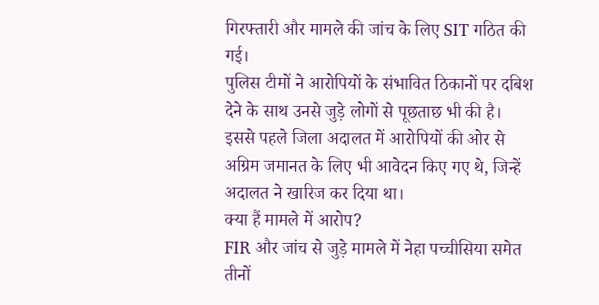गिरफ्तारी और मामले की जांच के लिए SIT गठित की गई।
पुलिस टीमों ने आरोपियों के संभावित ठिकानों पर दबिश देने के साथ उनसे जुड़े लोगों से पूछताछ भी की है। इससे पहले जिला अदालत में आरोपियों की ओर से अग्रिम जमानत के लिए भी आवेदन किए गए थे, जिन्हें अदालत ने खारिज कर दिया था।
क्या हैं मामले में आरोप?
FIR और जांच से जुड़े मामले में नेहा पच्चीसिया समेत तीनों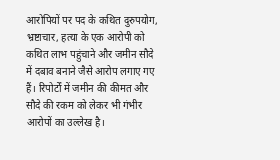आरोपियों पर पद के कथित दुरुपयोग, भ्रष्टाचार, हत्या के एक आरोपी को कथित लाभ पहुंचाने और जमीन सौदे में दबाव बनाने जैसे आरोप लगाए गए हैं। रिपोर्टों में जमीन की कीमत और सौदे की रकम को लेकर भी गंभीर आरोपों का उल्लेख है।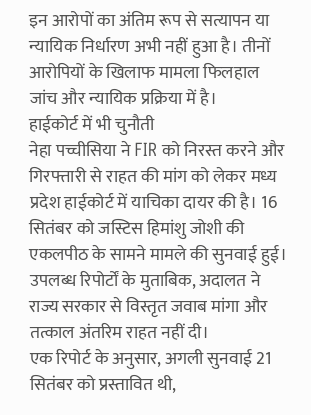इन आरोपों का अंतिम रूप से सत्यापन या न्यायिक निर्धारण अभी नहीं हुआ है। तीनों आरोपियों के खिलाफ मामला फिलहाल जांच और न्यायिक प्रक्रिया में है।
हाईकोर्ट में भी चुनौती
नेहा पच्चीसिया ने FIR को निरस्त करने और गिरफ्तारी से राहत की मांग को लेकर मध्य प्रदेश हाईकोर्ट में याचिका दायर की है। 16 सितंबर को जस्टिस हिमांशु जोशी की एकलपीठ के सामने मामले की सुनवाई हुई। उपलब्ध रिपोर्टों के मुताबिक, अदालत ने राज्य सरकार से विस्तृत जवाब मांगा और तत्काल अंतरिम राहत नहीं दी।
एक रिपोर्ट के अनुसार, अगली सुनवाई 21 सितंबर को प्रस्तावित थी,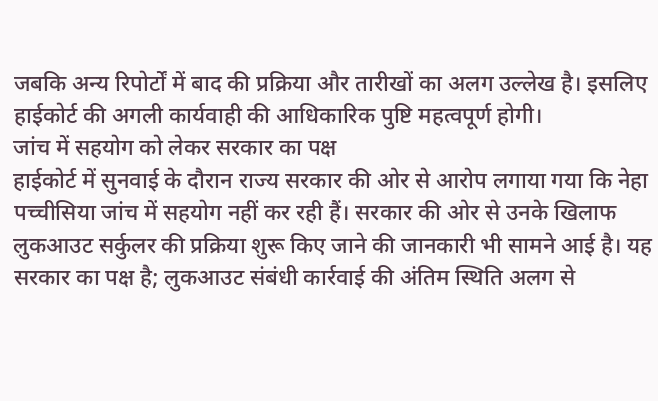जबकि अन्य रिपोर्टों में बाद की प्रक्रिया और तारीखों का अलग उल्लेख है। इसलिए हाईकोर्ट की अगली कार्यवाही की आधिकारिक पुष्टि महत्वपूर्ण होगी।
जांच में सहयोग को लेकर सरकार का पक्ष
हाईकोर्ट में सुनवाई के दौरान राज्य सरकार की ओर से आरोप लगाया गया कि नेहा पच्चीसिया जांच में सहयोग नहीं कर रही हैं। सरकार की ओर से उनके खिलाफ लुकआउट सर्कुलर की प्रक्रिया शुरू किए जाने की जानकारी भी सामने आई है। यह सरकार का पक्ष है; लुकआउट संबंधी कार्रवाई की अंतिम स्थिति अलग से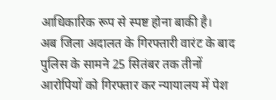आधिकारिक रूप से स्पष्ट होना बाकी है।
अब जिला अदालत के गिरफ्तारी वारंट के बाद पुलिस के सामने 25 सितंबर तक तीनों आरोपियों को गिरफ्तार कर न्यायालय में पेश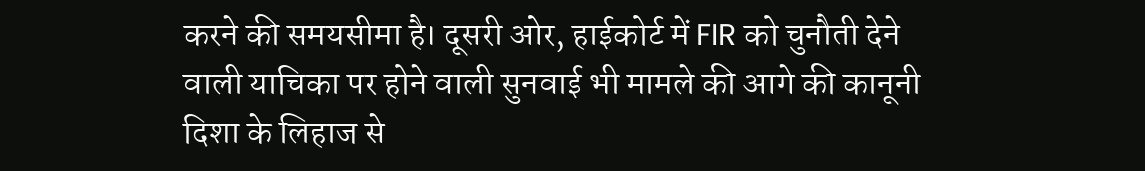करने की समयसीमा है। दूसरी ओर, हाईकोर्ट में FIR को चुनौती देने वाली याचिका पर होने वाली सुनवाई भी मामले की आगे की कानूनी दिशा के लिहाज से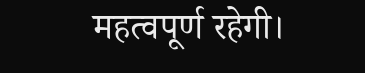महत्वपूर्ण रहेगी।